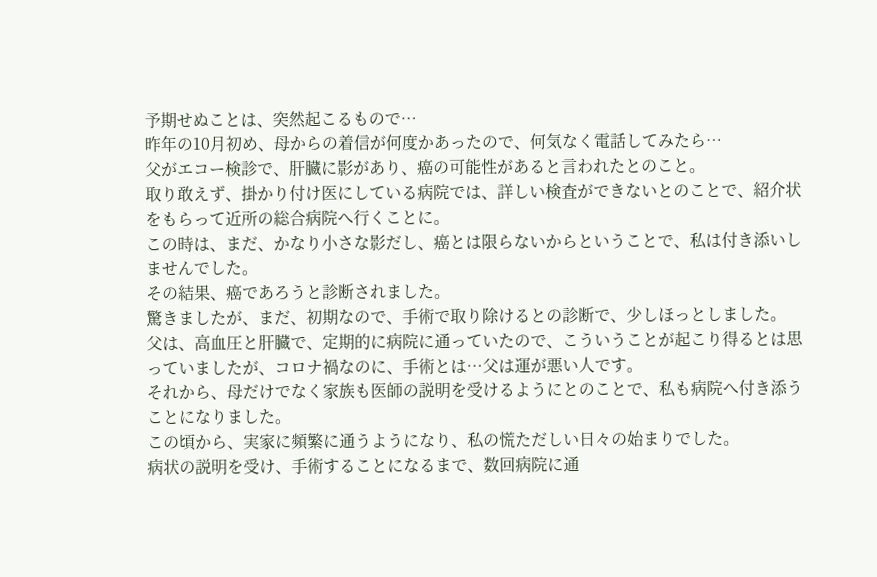予期せぬことは、突然起こるもので…
昨年の10月初め、母からの着信が何度かあったので、何気なく電話してみたら…
父がエコー検診で、肝臓に影があり、癌の可能性があると言われたとのこと。
取り敢えず、掛かり付け医にしている病院では、詳しい検査ができないとのことで、紹介状をもらって近所の総合病院へ行くことに。
この時は、まだ、かなり小さな影だし、癌とは限らないからということで、私は付き添いしませんでした。
その結果、癌であろうと診断されました。
驚きましたが、まだ、初期なので、手術で取り除けるとの診断で、少しほっとしました。
父は、高血圧と肝臓で、定期的に病院に通っていたので、こういうことが起こり得るとは思っていましたが、コロナ禍なのに、手術とは…父は運が悪い人です。
それから、母だけでなく家族も医師の説明を受けるようにとのことで、私も病院へ付き添うことになりました。
この頃から、実家に頻繁に通うようになり、私の慌ただしい日々の始まりでした。
病状の説明を受け、手術することになるまで、数回病院に通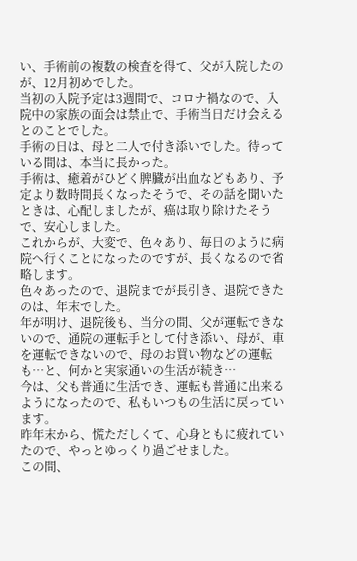い、手術前の複数の検査を得て、父が入院したのが、12月初めでした。
当初の入院予定は3週間で、コロナ禍なので、入院中の家族の面会は禁止で、手術当日だけ会えるとのことでした。
手術の日は、母と二人で付き添いでした。待っている間は、本当に長かった。
手術は、癒着がひどく脾臓が出血などもあり、予定より数時間長くなったそうで、その話を聞いたときは、心配しましたが、癌は取り除けたそうで、安心しました。
これからが、大変で、色々あり、毎日のように病院へ行くことになったのですが、長くなるので省略します。
色々あったので、退院までが長引き、退院できたのは、年末でした。
年が明け、退院後も、当分の間、父が運転できないので、通院の運転手として付き添い、母が、車を運転できないので、母のお買い物などの運転も…と、何かと実家通いの生活が続き…
今は、父も普通に生活でき、運転も普通に出来るようになったので、私もいつもの生活に戻っています。
昨年末から、慌ただしくて、心身ともに疲れていたので、やっとゆっくり過ごせました。
この間、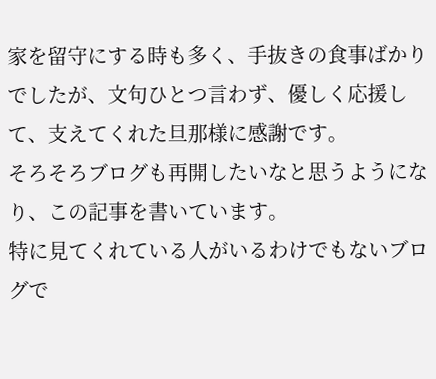家を留守にする時も多く、手抜きの食事ばかりでしたが、文句ひとつ言わず、優しく応援して、支えてくれた旦那様に感謝です。
そろそろブログも再開したいなと思うようになり、この記事を書いています。
特に見てくれている人がいるわけでもないブログで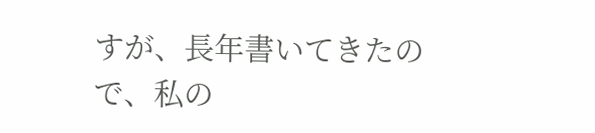すが、長年書いてきたので、私の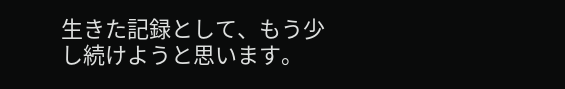生きた記録として、もう少し続けようと思います。